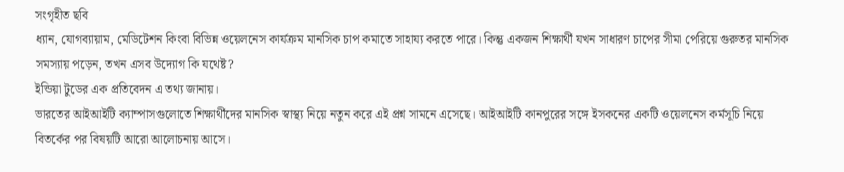সংগৃহীত ছবি
ধ্যান, যোগব্যায়াম, মেডিটেশন কিংবা বিভিন্ন ওয়েলনেস কার্যক্রম মানসিক চাপ কমাতে সাহায্য করতে পারে। কিন্তু একজন শিক্ষার্থী যখন সাধারণ চাপের সীমা পেরিয়ে গুরুতর মানসিক সমস্যায় পড়েন, তখন এসব উদ্যোগ কি যথেষ্ট?
ইন্ডিয়া টুডের এক প্রতিবেদন এ তথ্য জানায়।
ভারতের আইআইটি ক্যাম্পাসগুলোতে শিক্ষার্থীদের মানসিক স্বাস্থ্য নিয়ে নতুন করে এই প্রশ্ন সামনে এসেছে। আইআইটি কানপুরের সঙ্গে ইসকনের একটি ওয়েলনেস কর্মসূচি নিয়ে বিতর্কের পর বিষয়টি আরো আলোচনায় আসে।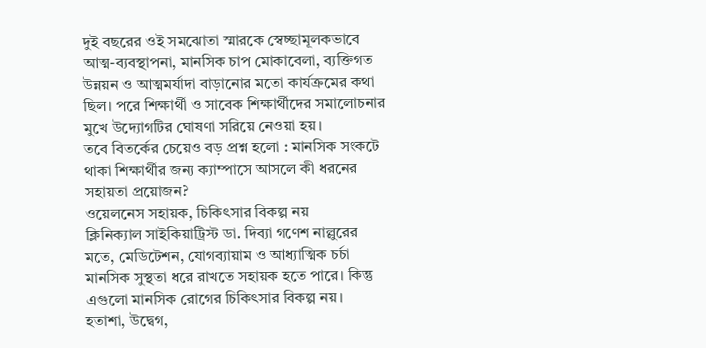দুই বছরের ওই সমঝোতা স্মারকে স্বেচ্ছামূলকভাবে আত্ম-ব্যবস্থাপনা, মানসিক চাপ মোকাবেলা, ব্যক্তিগত উন্নয়ন ও আত্মমর্যাদা বাড়ানোর মতো কার্যক্রমের কথা ছিল। পরে শিক্ষার্থী ও সাবেক শিক্ষার্থীদের সমালোচনার মুখে উদ্যোগটির ঘোষণা সরিয়ে নেওয়া হয়।
তবে বিতর্কের চেয়েও বড় প্রশ্ন হলো : মানসিক সংকটে থাকা শিক্ষার্থীর জন্য ক্যাম্পাসে আসলে কী ধরনের সহায়তা প্রয়োজন?
ওয়েলনেস সহায়ক, চিকিৎসার বিকল্প নয়
ক্লিনিক্যাল সাইকিয়াট্রিস্ট ডা. দিব্যা গণেশ নাল্লুরের মতে, মেডিটেশন, যোগব্যায়াম ও আধ্যাত্মিক চর্চা মানসিক সুস্থতা ধরে রাখতে সহায়ক হতে পারে। কিন্তু এগুলো মানসিক রোগের চিকিৎসার বিকল্প নয়।
হতাশা, উদ্বেগ,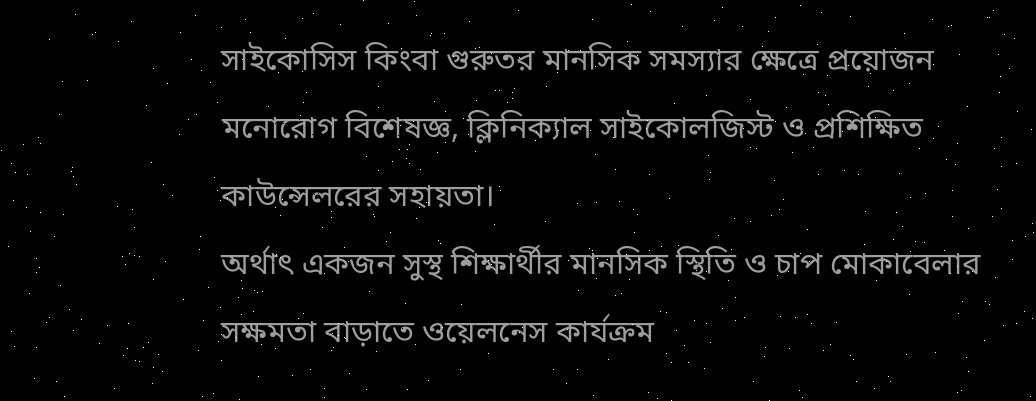সাইকোসিস কিংবা গুরুতর মানসিক সমস্যার ক্ষেত্রে প্রয়োজন মনোরোগ বিশেষজ্ঞ, ক্লিনিক্যাল সাইকোলজিস্ট ও প্রশিক্ষিত কাউন্সেলরের সহায়তা।
অর্থাৎ একজন সুস্থ শিক্ষার্থীর মানসিক স্থিতি ও চাপ মোকাবেলার সক্ষমতা বাড়াতে ওয়েলনেস কার্যক্রম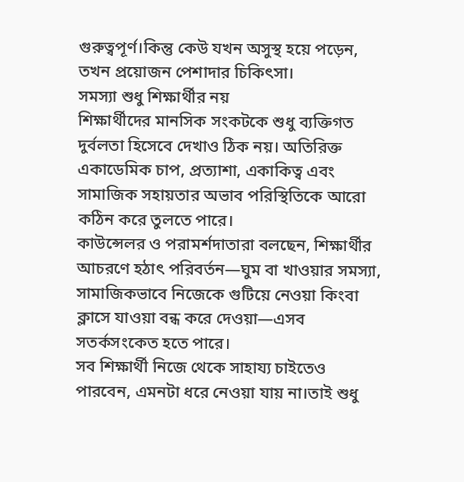গুরুত্বপূর্ণ।কিন্তু কেউ যখন অসুস্থ হয়ে পড়েন, তখন প্রয়োজন পেশাদার চিকিৎসা।
সমস্যা শুধু শিক্ষার্থীর নয়
শিক্ষার্থীদের মানসিক সংকটকে শুধু ব্যক্তিগত দুর্বলতা হিসেবে দেখাও ঠিক নয়। অতিরিক্ত একাডেমিক চাপ, প্রত্যাশা, একাকিত্ব এবং সামাজিক সহায়তার অভাব পরিস্থিতিকে আরো কঠিন করে তুলতে পারে।
কাউন্সেলর ও পরামর্শদাতারা বলছেন, শিক্ষার্থীর আচরণে হঠাৎ পরিবর্তন—ঘুম বা খাওয়ার সমস্যা, সামাজিকভাবে নিজেকে গুটিয়ে নেওয়া কিংবা ক্লাসে যাওয়া বন্ধ করে দেওয়া—এসব সতর্কসংকেত হতে পারে।
সব শিক্ষার্থী নিজে থেকে সাহায্য চাইতেও পারবেন, এমনটা ধরে নেওয়া যায় না।তাই শুধু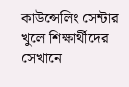কাউন্সেলিং সেন্টার খুলে শিক্ষার্থীদের সেখানে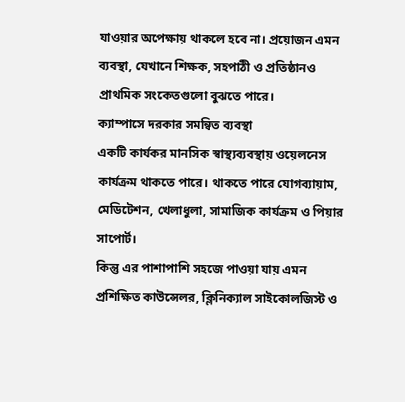যাওয়ার অপেক্ষায় থাকলে হবে না। প্রয়োজন এমন ব্যবস্থা, যেখানে শিক্ষক, সহপাঠী ও প্রতিষ্ঠানও প্রাথমিক সংকেতগুলো বুঝতে পারে।
ক্যাম্পাসে দরকার সমন্বিত ব্যবস্থা
একটি কার্যকর মানসিক স্বাস্থ্যব্যবস্থায় ওয়েলনেস কার্যক্রম থাকতে পারে। থাকতে পারে যোগব্যায়াম, মেডিটেশন, খেলাধুলা, সামাজিক কার্যক্রম ও পিয়ার সাপোর্ট।
কিন্তু এর পাশাপাশি সহজে পাওয়া যায় এমন প্রশিক্ষিত কাউন্সেলর, ক্লিনিক্যাল সাইকোলজিস্ট ও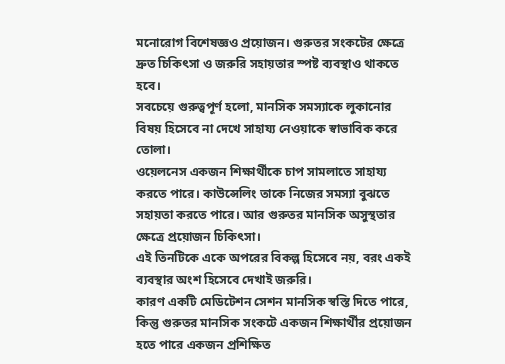মনোরোগ বিশেষজ্ঞও প্রয়োজন। গুরুতর সংকটের ক্ষেত্রে দ্রুত চিকিৎসা ও জরুরি সহায়তার স্পষ্ট ব্যবস্থাও থাকতে হবে।
সবচেয়ে গুরুত্বপূর্ণ হলো, মানসিক সমস্যাকে লুকানোর বিষয় হিসেবে না দেখে সাহায্য নেওয়াকে স্বাভাবিক করে তোলা।
ওয়েলনেস একজন শিক্ষার্থীকে চাপ সামলাতে সাহায্য করতে পারে। কাউন্সেলিং তাকে নিজের সমস্যা বুঝতে সহায়তা করতে পারে। আর গুরুতর মানসিক অসুস্থতার ক্ষেত্রে প্রয়োজন চিকিৎসা।
এই তিনটিকে একে অপরের বিকল্প হিসেবে নয়, বরং একই ব্যবস্থার অংশ হিসেবে দেখাই জরুরি।
কারণ একটি মেডিটেশন সেশন মানসিক স্বস্তি দিতে পারে, কিন্তু গুরুতর মানসিক সংকটে একজন শিক্ষার্থীর প্রয়োজন হতে পারে একজন প্রশিক্ষিত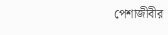পেশাজীবীর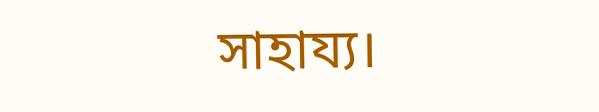সাহায্য।